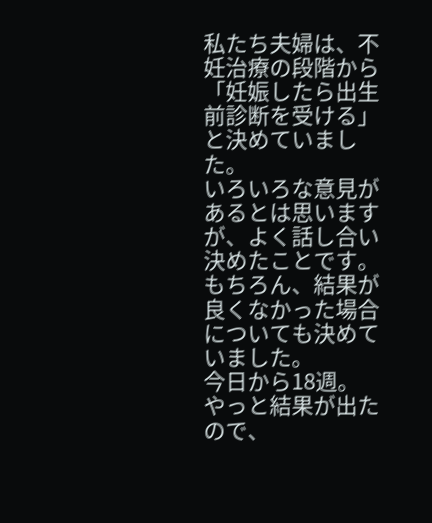私たち夫婦は、不妊治療の段階から「妊娠したら出生前診断を受ける」と決めていました。
いろいろな意見があるとは思いますが、よく話し合い決めたことです。
もちろん、結果が良くなかった場合についても決めていました。
今日から18週。
やっと結果が出たので、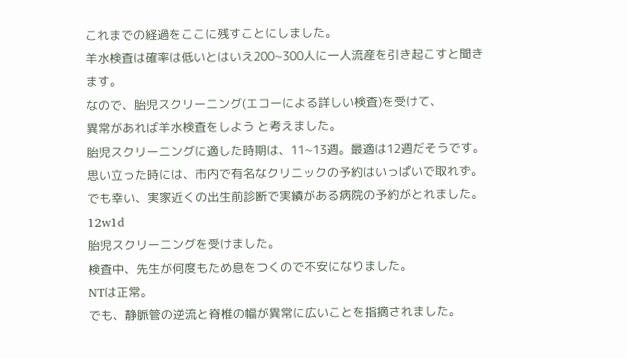これまでの経過をここに残すことにしました。
羊水検査は確率は低いとはいえ200~300人に一人流産を引き起こすと聞きます。
なので、胎児スクリーニング(エコーによる詳しい検査)を受けて、
異常があれば羊水検査をしよう と考えました。
胎児スクリーニングに適した時期は、11~13週。最適は12週だそうです。
思い立った時には、市内で有名なクリニックの予約はいっぱいで取れず。
でも幸い、実家近くの出生前診断で実績がある病院の予約がとれました。
12w1d
胎児スクリーニングを受けました。
検査中、先生が何度もため息をつくので不安になりました。
NTは正常。
でも、静脈管の逆流と脊椎の幅が異常に広いことを指摘されました。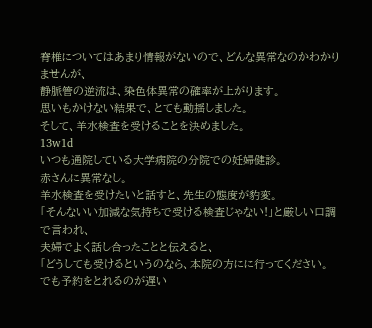脊椎についてはあまり情報がないので、どんな異常なのかわかりませんが、
静脈管の逆流は、染色体異常の確率が上がります。
思いもかけない結果で、とても動揺しました。
そして、羊水検査を受けることを決めました。
13w1d
いつも通院している大学病院の分院での妊婦健診。
赤さんに異常なし。
羊水検査を受けたいと話すと、先生の態度が豹変。
「そんないい加減な気持ちで受ける検査じゃない!」と厳しい口調で言われ、
夫婦でよく話し合ったことと伝えると、
「どうしても受けるというのなら、本院の方にに行ってください。
でも予約をとれるのが遅い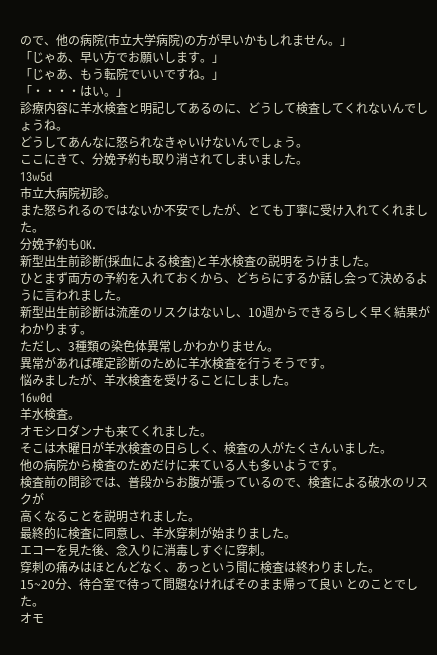ので、他の病院(市立大学病院)の方が早いかもしれません。」
「じゃあ、早い方でお願いします。」
「じゃあ、もう転院でいいですね。」
「・・・・はい。」
診療内容に羊水検査と明記してあるのに、どうして検査してくれないんでしょうね。
どうしてあんなに怒られなきゃいけないんでしょう。
ここにきて、分娩予約も取り消されてしまいました。
13w5d
市立大病院初診。
また怒られるのではないか不安でしたが、とても丁寧に受け入れてくれました。
分娩予約もOK.
新型出生前診断(採血による検査)と羊水検査の説明をうけました。
ひとまず両方の予約を入れておくから、どちらにするか話し会って決めるように言われました。
新型出生前診断は流産のリスクはないし、10週からできるらしく早く結果がわかります。
ただし、3種類の染色体異常しかわかりません。
異常があれば確定診断のために羊水検査を行うそうです。
悩みましたが、羊水検査を受けることにしました。
16w0d
羊水検査。
オモシロダンナも来てくれました。
そこは木曜日が羊水検査の日らしく、検査の人がたくさんいました。
他の病院から検査のためだけに来ている人も多いようです。
検査前の問診では、普段からお腹が張っているので、検査による破水のリスクが
高くなることを説明されました。
最終的に検査に同意し、羊水穿刺が始まりました。
エコーを見た後、念入りに消毒しすぐに穿刺。
穿刺の痛みはほとんどなく、あっという間に検査は終わりました。
15~20分、待合室で待って問題なければそのまま帰って良い とのことでした。
オモ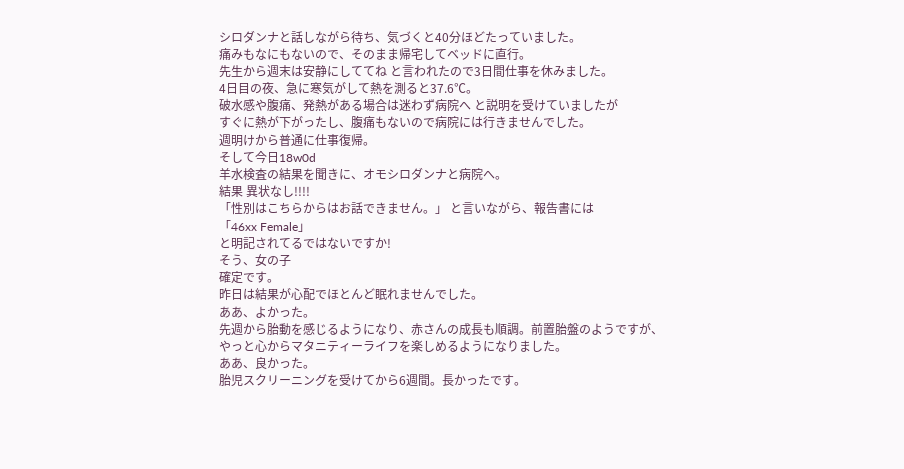シロダンナと話しながら待ち、気づくと40分ほどたっていました。
痛みもなにもないので、そのまま帰宅してベッドに直行。
先生から週末は安静にしててね と言われたので3日間仕事を休みました。
4日目の夜、急に寒気がして熱を測ると37.6℃。
破水感や腹痛、発熱がある場合は迷わず病院へ と説明を受けていましたが
すぐに熱が下がったし、腹痛もないので病院には行きませんでした。
週明けから普通に仕事復帰。
そして今日18w0d
羊水検査の結果を聞きに、オモシロダンナと病院へ。
結果 異状なし!!!!
「性別はこちらからはお話できません。」 と言いながら、報告書には
「46xx Female」
と明記されてるではないですか!
そう、女の子
確定です。
昨日は結果が心配でほとんど眠れませんでした。
ああ、よかった。
先週から胎動を感じるようになり、赤さんの成長も順調。前置胎盤のようですが、
やっと心からマタニティーライフを楽しめるようになりました。
ああ、良かった。
胎児スクリーニングを受けてから6週間。長かったです。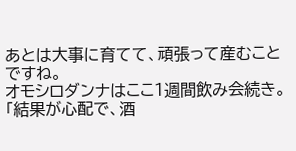あとは大事に育てて、頑張って産むことですね。
オモシロダンナはここ1週間飲み会続き。
「結果が心配で、酒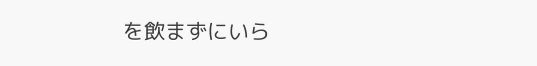を飲まずにいら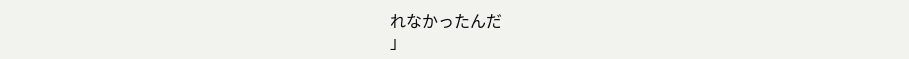れなかったんだ
」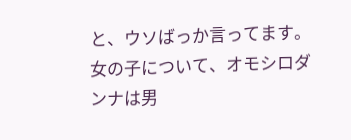と、ウソばっか言ってます。
女の子について、オモシロダンナは男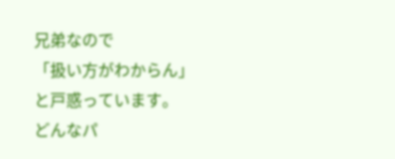兄弟なので
「扱い方がわからん」
と戸惑っています。
どんなパ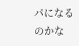パになるのかな